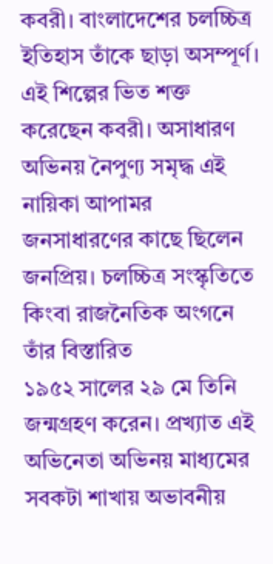কবরী। বাংলাদেশের চলচ্চিত্র ইতিহাস তাঁকে ছাড়া অসম্পূর্ণ। এই শিল্পের ভিত শক্ত করেছেন কবরী। অসাধারণ অভিনয় নৈপুণ্য সমৃদ্ধ এই নায়িকা আপামর জনসাধারণের কাছে ছিলেন জনপ্রিয়। চলচ্চিত্র সংস্কৃতিতে কিংবা রাজনৈতিক অংগনে তাঁর বিস্তারিত
১৯৫২ সালের ২৯ মে তিনি জন্মগ্রহণ করেন। প্রখ্যাত এই অভিনেতা অভিনয় মাধ্যমের সবকটা শাখায় অভাবনীয়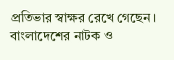প্রতিভার স্বাক্ষর রেখে গেছেন। বাংলাদেশের নাটক ও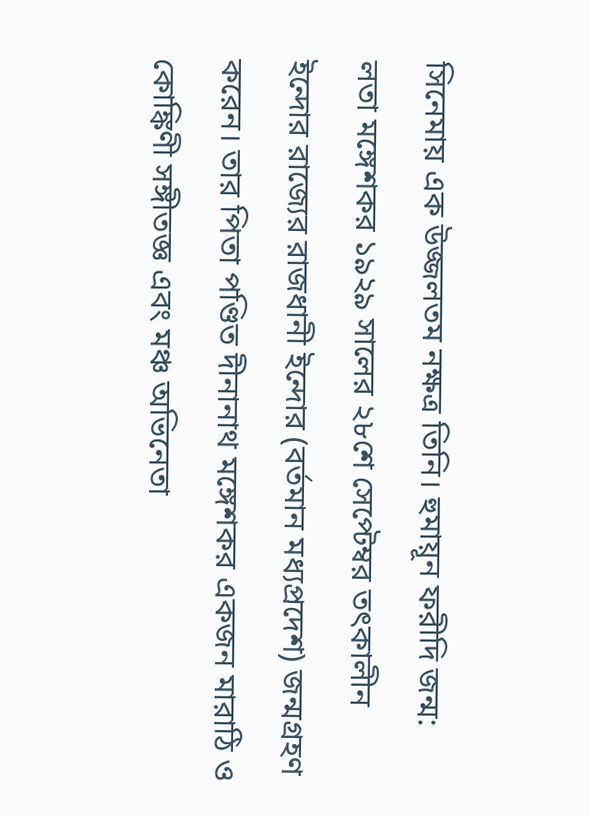সিনেমায় এক উজ্জলতম নক্ষত্র তিনি। হুমায়ূন ফরীদি জন্ম:
লতা মঙ্গেশকর ১৯২৯ সালের ২৮শে সেপ্টেম্বর তৎকালীন ইন্দোর রাজ্যের রাজধানী ইন্দোর (বর্তমান মধ্যপ্রদেশ) জন্মগ্রহণ করেন। তার পিতা পণ্ডিত দীনানাথ মঙ্গেশকর একজন মারাঠি ও কোঙ্কিণী সঙ্গীতজ্ঞ এবং মঞ্চ অভিনেতা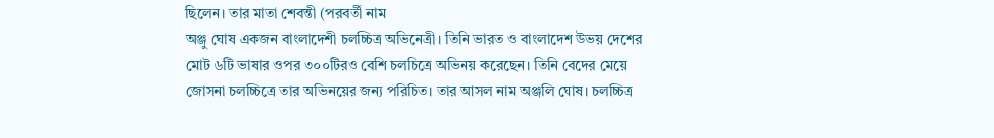ছিলেন। তার মাতা শেবন্তী (পরবর্তী নাম
অঞ্জু ঘোষ একজন বাংলাদেশী চলচ্চিত্র অভিনেত্রী। তিনি ভারত ও বাংলাদেশ উভয় দেশের মোট ৬টি ভাষার ওপর ৩০০টিরও বেশি চলচিত্রে অভিনয় করেছেন। তিনি বেদের মেয়ে জোসনা চলচ্চিত্রে তার অভিনয়ের জন্য পরিচিত। তার আসল নাম অঞ্জলি ঘোষ। চলচ্চিত্র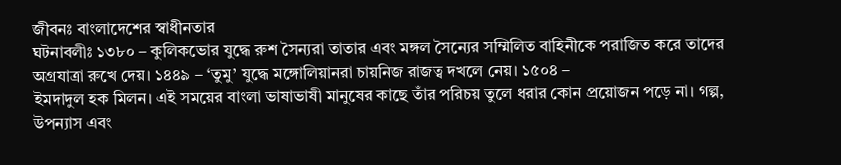জীবনঃ বাংলাদেশের স্বাধীনতার
ঘটনাবলীঃ ১৩৮০ – কুলিকভোর যুদ্ধে রুশ সৈন্যরা তাতার এবং মঙ্গল সৈন্যের সম্মিলিত বাহিনীকে পরাজিত করে তাদের অগ্রযাত্রা রুখে দেয়। ১৪৪৯ – ‘তুমু’ যুদ্ধে মঙ্গোলিয়ানরা চায়নিজ রাজত্ব দখলে নেয়। ১৫০৪ –
ইমদাদুল হক মিলন। এই সময়ের বাংলা ভাষাভাষী মানুষের কাছে তাঁর পরিচয় তুলে ধরার কোন প্রয়োজন পড়ে না। গল্প, উপন্যাস এবং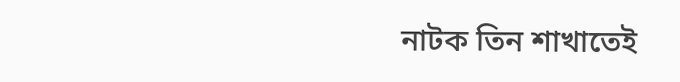নাটক তিন শাখাতেই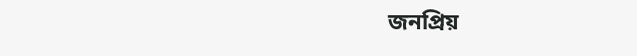জনপ্রিয়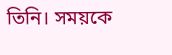তিনি। সময়কে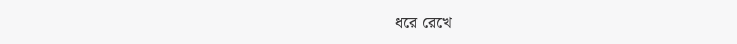ধরে রেখে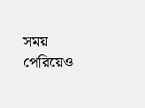সময় পেরিয়েও